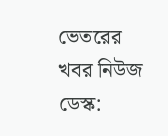ভেতরের খবর নিউজ ডেস্ক: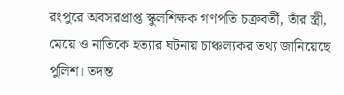রংপুরে অবসরপ্রাপ্ত স্কুলশিক্ষক গণপতি চক্রবর্তী, তাঁর স্ত্রী, মেয়ে ও নাতিকে হত্যার ঘটনায় চাঞ্চল্যকর তথ্য জানিয়েছে পুলিশ। তদন্ত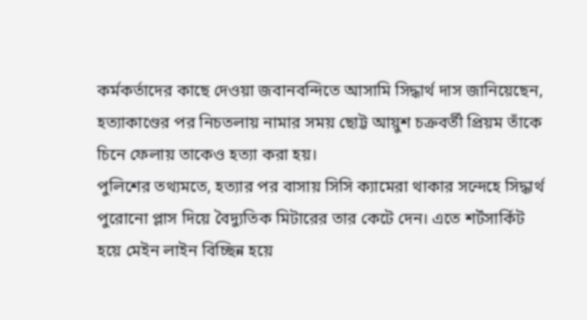কর্মকর্তাদের কাছে দেওয়া জবানবন্দিতে আসামি সিদ্ধার্থ দাস জানিয়েছেন, হত্যাকাণ্ডের পর নিচতলায় নামার সময় ছোট্ট আয়ুশ চক্রবর্তী প্রিয়ম তাঁকে চিনে ফেলায় তাকেও হত্যা করা হয়।
পুলিশের তথ্যমতে, হত্যার পর বাসায় সিসি ক্যামেরা থাকার সন্দেহে সিদ্ধার্থ পুরোনো প্লাস দিয়ে বৈদ্যুতিক মিটারের তার কেটে দেন। এতে শর্টসার্কিট হয়ে মেইন লাইন বিচ্ছিন্ন হয়ে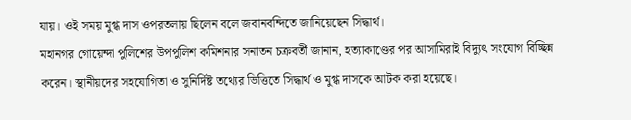যায়। ওই সময় মুগ্ধ দাস ওপরতলায় ছিলেন বলে জবানবন্দিতে জানিয়েছেন সিদ্ধার্থ।
মহানগর গোয়েন্দা পুলিশের উপপুলিশ কমিশনার সনাতন চক্রবর্তী জানান, হত্যাকাণ্ডের পর আসামিরাই বিদ্যুৎ সংযোগ বিচ্ছিন্ন করেন। স্থানীয়দের সহযোগিতা ও সুনির্দিষ্ট তথ্যের ভিত্তিতে সিদ্ধার্থ ও মুগ্ধ দাসকে আটক করা হয়েছে।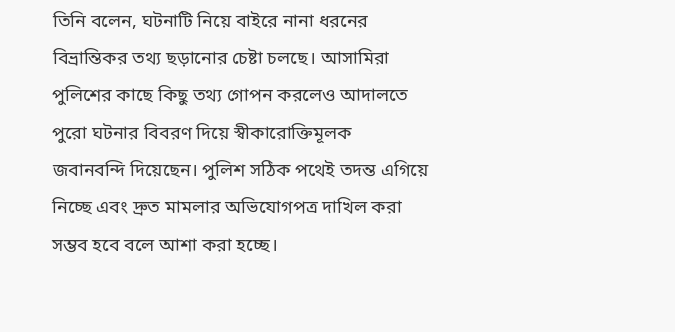তিনি বলেন, ঘটনাটি নিয়ে বাইরে নানা ধরনের বিভ্রান্তিকর তথ্য ছড়ানোর চেষ্টা চলছে। আসামিরা পুলিশের কাছে কিছু তথ্য গোপন করলেও আদালতে পুরো ঘটনার বিবরণ দিয়ে স্বীকারোক্তিমূলক জবানবন্দি দিয়েছেন। পুলিশ সঠিক পথেই তদন্ত এগিয়ে নিচ্ছে এবং দ্রুত মামলার অভিযোগপত্র দাখিল করা সম্ভব হবে বলে আশা করা হচ্ছে।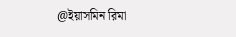@ইয়াসমিন রিমা